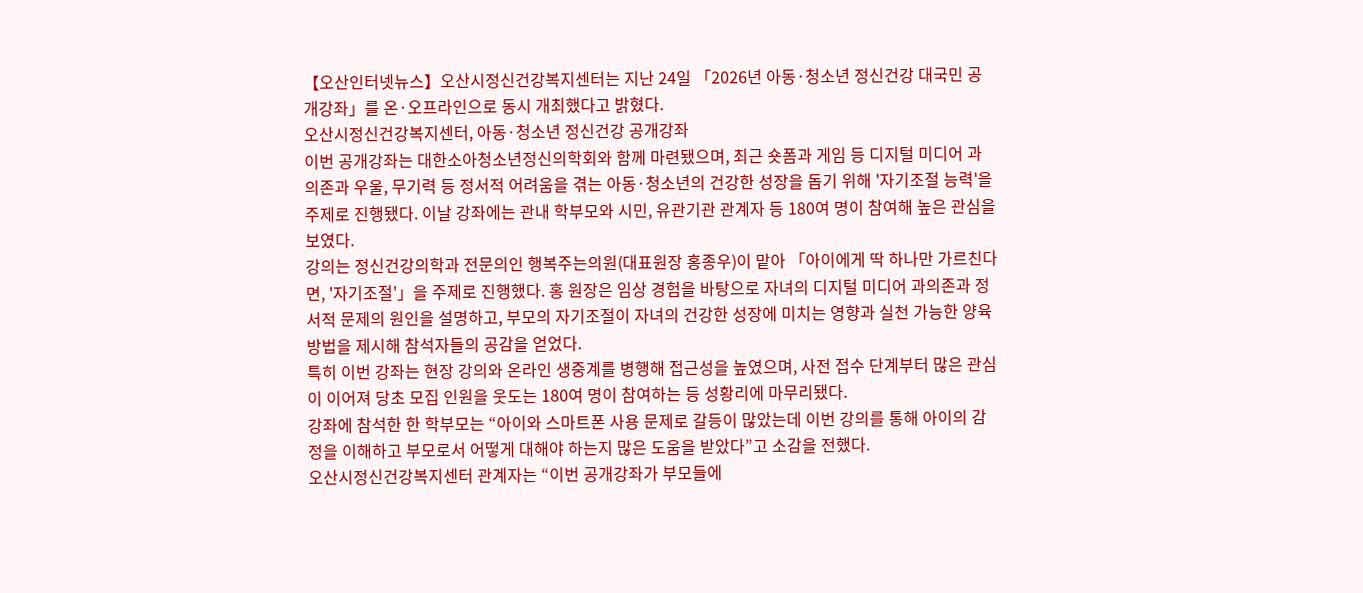【오산인터넷뉴스】오산시정신건강복지센터는 지난 24일 「2026년 아동·청소년 정신건강 대국민 공개강좌」를 온·오프라인으로 동시 개최했다고 밝혔다.
오산시정신건강복지센터, 아동·청소년 정신건강 공개강좌
이번 공개강좌는 대한소아청소년정신의학회와 함께 마련됐으며, 최근 숏폼과 게임 등 디지털 미디어 과의존과 우울, 무기력 등 정서적 어려움을 겪는 아동·청소년의 건강한 성장을 돕기 위해 '자기조절 능력'을 주제로 진행됐다. 이날 강좌에는 관내 학부모와 시민, 유관기관 관계자 등 180여 명이 참여해 높은 관심을 보였다.
강의는 정신건강의학과 전문의인 행복주는의원(대표원장 홍종우)이 맡아 「아이에게 딱 하나만 가르친다면, '자기조절'」을 주제로 진행했다. 홍 원장은 임상 경험을 바탕으로 자녀의 디지털 미디어 과의존과 정서적 문제의 원인을 설명하고, 부모의 자기조절이 자녀의 건강한 성장에 미치는 영향과 실천 가능한 양육 방법을 제시해 참석자들의 공감을 얻었다.
특히 이번 강좌는 현장 강의와 온라인 생중계를 병행해 접근성을 높였으며, 사전 접수 단계부터 많은 관심이 이어져 당초 모집 인원을 웃도는 180여 명이 참여하는 등 성황리에 마무리됐다.
강좌에 참석한 한 학부모는 “아이와 스마트폰 사용 문제로 갈등이 많았는데 이번 강의를 통해 아이의 감정을 이해하고 부모로서 어떻게 대해야 하는지 많은 도움을 받았다”고 소감을 전했다.
오산시정신건강복지센터 관계자는 “이번 공개강좌가 부모들에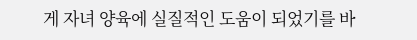게 자녀 양육에 실질적인 도움이 되었기를 바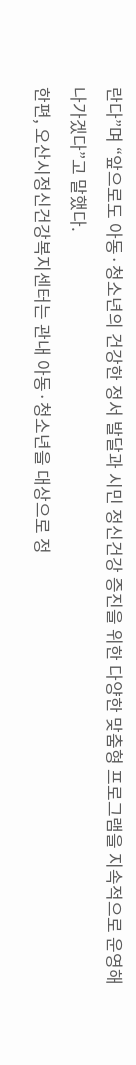란다”며 “앞으로도 아동·청소년의 건강한 정서 발달과 시민 정신건강 증진을 위한 다양한 맞춤형 프로그램을 지속적으로 운영해 나가겠다”고 말했다.
한편, 오산시정신건강복지센터는 관내 아동·청소년을 대상으로 정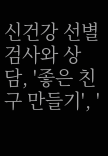신건강 선별검사와 상담, '좋은 친구 만들기', '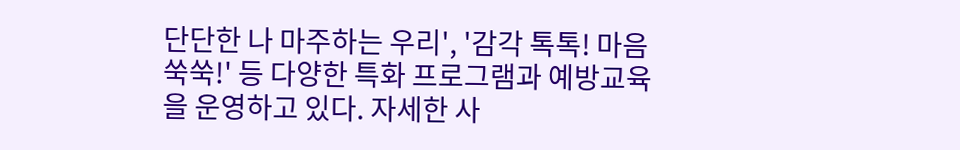단단한 나 마주하는 우리', '감각 톡톡! 마음쑥쑥!' 등 다양한 특화 프로그램과 예방교육을 운영하고 있다. 자세한 사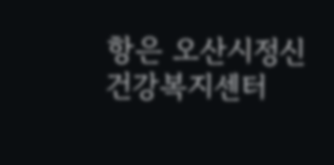항은 오산시정신건강복지센터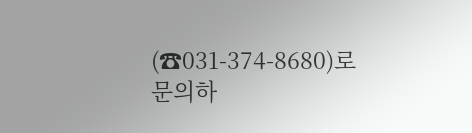(☎031-374-8680)로 문의하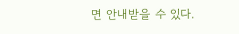면 안내받을 수 있다.